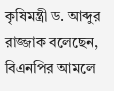কৃষিমন্ত্রী ড. আব্দুর রাজ্জাক বলেছেন, বিএনপির আমলে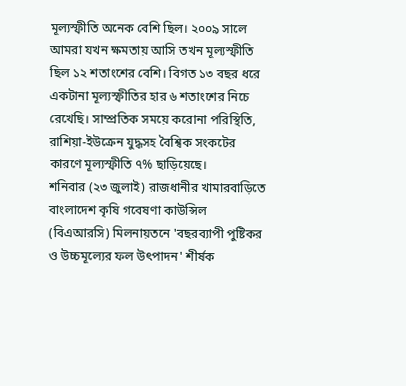মূল্যস্ফীতি অনেক বেশি ছিল। ২০০৯ সালে আমরা যখন ক্ষমতায় আসি তখন মূল্যস্ফীতি ছিল ১২ শতাংশের বেশি। বিগত ১৩ বছর ধরে একটানা মূল্যস্ফীতির হার ৬ শতাংশের নিচে রেখেছি। সাম্প্রতিক সময়ে করোনা পরিস্থিতি, রাশিয়া-ইউক্রেন যুদ্ধসহ বৈশ্বিক সংকটের কারণে মূল্যস্ফীতি ৭% ছাড়িয়েছে।
শনিবার (২৩ জুলাই) রাজধানীর খামারবাড়িতে বাংলাদেশ কৃষি গবেষণা কাউন্সিল (বিএআরসি) মিলনায়তনে 'বছরব্যাপী পুষ্টিকর ও উচ্চমূল্যের ফল উৎপাদন' শীর্ষক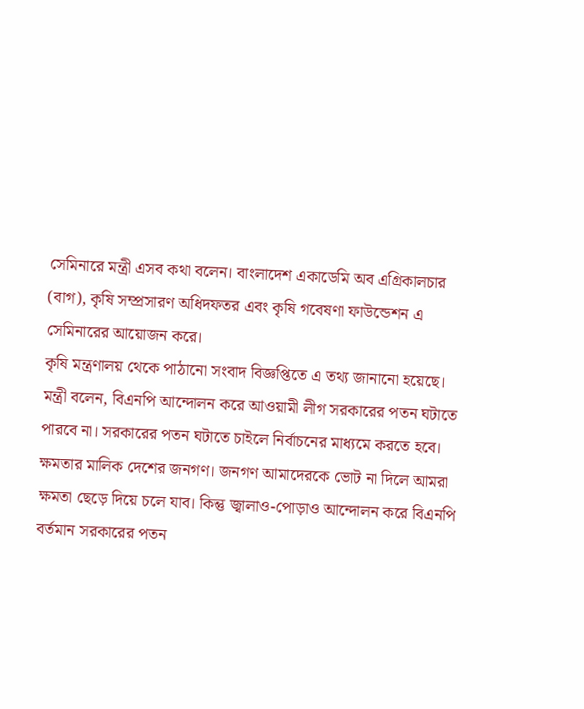সেমিনারে মন্ত্রী এসব কথা বলেন। বাংলাদেশ একাডেমি অব এগ্রিকালচার (বাগ), কৃষি সম্প্রসারণ অধিদফতর এবং কৃষি গবেষণা ফাউন্ডেশন এ সেমিনারের আয়োজন করে।
কৃষি মন্ত্রণালয় থেকে পাঠানো সংবাদ বিজ্ঞপ্তিতে এ তথ্য জানানো হয়েছে।
মন্ত্রী বলেন, বিএনপি আন্দোলন করে আওয়ামী লীগ সরকারের পতন ঘটাতে পারবে না। সরকারের পতন ঘটাতে চাইলে নির্বাচনের মাধ্যমে করতে হবে। ক্ষমতার মালিক দেশের জনগণ। জনগণ আমাদেরকে ভোট না দিলে আমরা ক্ষমতা ছেড়ে দিয়ে চলে যাব। কিন্তু জ্বালাও-পোড়াও আন্দোলন করে বিএনপি বর্তমান সরকারের পতন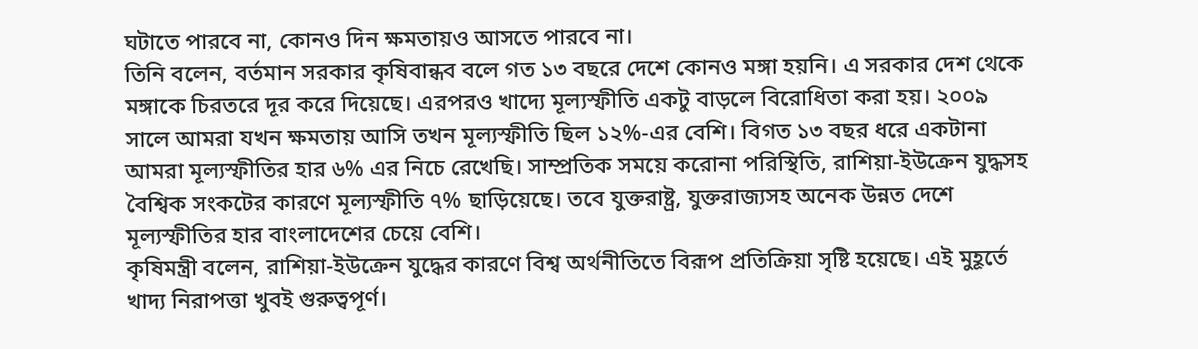ঘটাতে পারবে না, কোনও দিন ক্ষমতায়ও আসতে পারবে না।
তিনি বলেন, বর্তমান সরকার কৃষিবান্ধব বলে গত ১৩ বছরে দেশে কোনও মঙ্গা হয়নি। এ সরকার দেশ থেকে মঙ্গাকে চিরতরে দূর করে দিয়েছে। এরপরও খাদ্যে মূল্যস্ফীতি একটু বাড়লে বিরোধিতা করা হয়। ২০০৯ সালে আমরা যখন ক্ষমতায় আসি তখন মূল্যস্ফীতি ছিল ১২%-এর বেশি। বিগত ১৩ বছর ধরে একটানা আমরা মূল্যস্ফীতির হার ৬% এর নিচে রেখেছি। সাম্প্রতিক সময়ে করোনা পরিস্থিতি, রাশিয়া-ইউক্রেন যুদ্ধসহ বৈশ্বিক সংকটের কারণে মূল্যস্ফীতি ৭% ছাড়িয়েছে। তবে যুক্তরাষ্ট্র, যুক্তরাজ্যসহ অনেক উন্নত দেশে মূল্যস্ফীতির হার বাংলাদেশের চেয়ে বেশি।
কৃষিমন্ত্রী বলেন, রাশিয়া-ইউক্রেন যুদ্ধের কারণে বিশ্ব অর্থনীতিতে বিরূপ প্রতিক্রিয়া সৃষ্টি হয়েছে। এই মুহূর্তে খাদ্য নিরাপত্তা খুবই গুরুত্বপূর্ণ।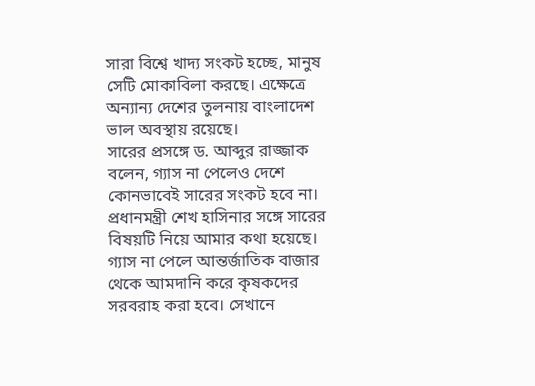সারা বিশ্বে খাদ্য সংকট হচ্ছে, মানুষ সেটি মোকাবিলা করছে। এক্ষেত্রে অন্যান্য দেশের তুলনায় বাংলাদেশ ভাল অবস্থায় রয়েছে।
সারের প্রসঙ্গে ড. আব্দুর রাজ্জাক বলেন, গ্যাস না পেলেও দেশে কোনভাবেই সারের সংকট হবে না। প্রধানমন্ত্রী শেখ হাসিনার সঙ্গে সারের বিষয়টি নিয়ে আমার কথা হয়েছে। গ্যাস না পেলে আন্তর্জাতিক বাজার থেকে আমদানি করে কৃষকদের সরবরাহ করা হবে। সেখানে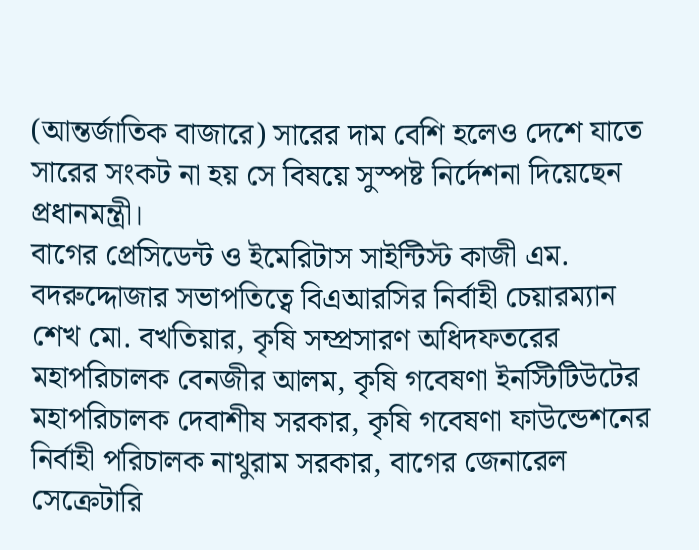(আন্তর্জাতিক বাজারে) সারের দাম বেশি হলেও দেশে যাতে সারের সংকট না হয় সে বিষয়ে সুস্পষ্ট নির্দেশনা দিয়েছেন প্রধানমন্ত্রী।
বাগের প্রেসিডেন্ট ও ইমেরিটাস সাইন্টিস্ট কাজী এম. বদরুদ্দোজার সভাপতিত্বে বিএআরসির নির্বাহী চেয়ারম্যান শেখ মো. বখতিয়ার, কৃষি সম্প্রসারণ অধিদফতরের মহাপরিচালক বেনজীর আলম, কৃষি গবেষণা ইনস্টিটিউটের মহাপরিচালক দেবাশীষ সরকার, কৃষি গবেষণা ফাউন্ডেশনের নির্বাহী পরিচালক নাথুরাম সরকার, বাগের জেনারেল সেক্রেটারি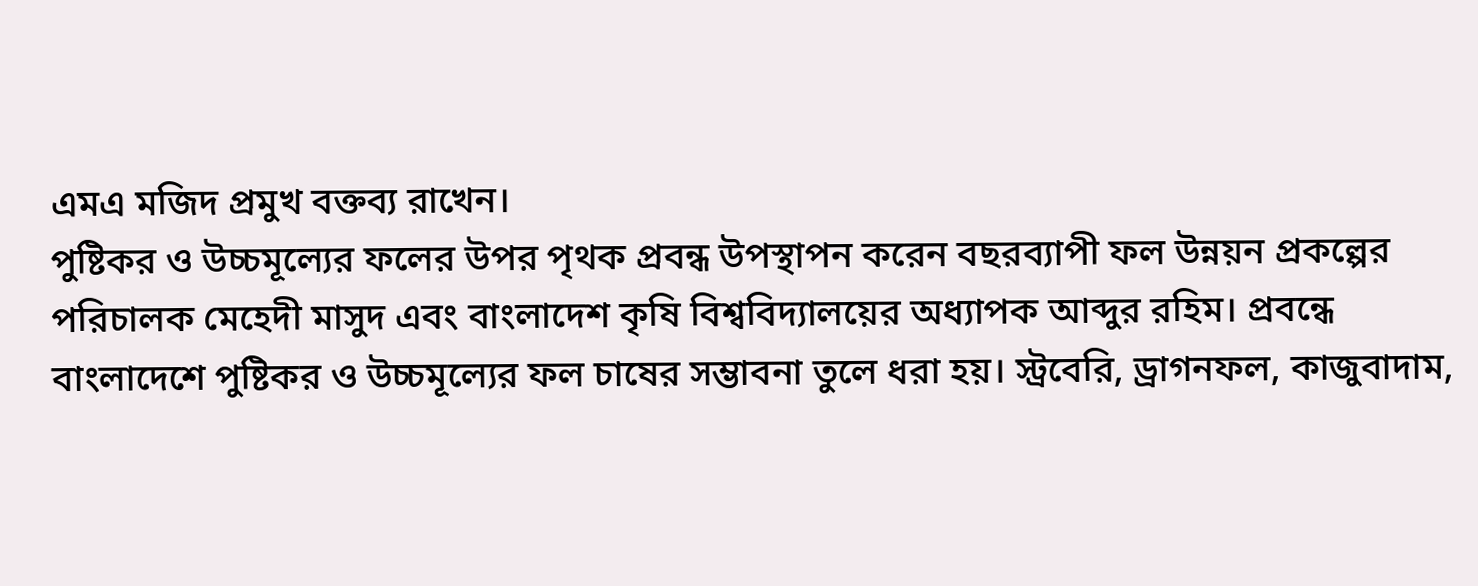এমএ মজিদ প্রমুখ বক্তব্য রাখেন।
পুষ্টিকর ও উচ্চমূল্যের ফলের উপর পৃথক প্রবন্ধ উপস্থাপন করেন বছরব্যাপী ফল উন্নয়ন প্রকল্পের পরিচালক মেহেদী মাসুদ এবং বাংলাদেশ কৃষি বিশ্ববিদ্যালয়ের অধ্যাপক আব্দুর রহিম। প্রবন্ধে বাংলাদেশে পুষ্টিকর ও উচ্চমূল্যের ফল চাষের সম্ভাবনা তুলে ধরা হয়। স্ট্রবেরি, ড্রাগনফল, কাজুবাদাম,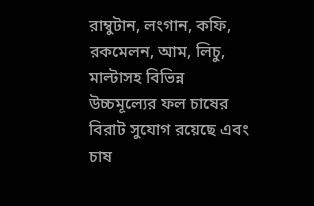রাম্বুটান, লংগান, কফি, রকমেলন, আম, লিচু, মাল্টাসহ বিভিন্ন উচ্চমূল্যের ফল চাষের বিরাট সুযোগ রয়েছে এবং চাষ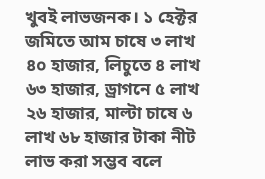খুবই লাভজনক। ১ হেক্টর জমিতে আম চাষে ৩ লাখ ৪০ হাজার, লিচুতে ৪ লাখ ৬৩ হাজার, ড্রাগনে ৫ লাখ ২৬ হাজার, মাল্টা চাষে ৬ লাখ ৬৮ হাজার টাকা নীট লাভ করা সম্ভব বলে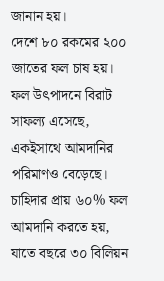জানান হয়।
দেশে ৮০ রকমের ২০০ জাতের ফল চাষ হয়। ফল উৎপাদনে বিরাট সাফল্য এসেছে, একইসাথে আমদানির পরিমাণও বেড়েছে। চাহিদার প্রায় ৬০% ফল আমদানি করতে হয়, যাতে বছরে ৩০ বিলিয়ন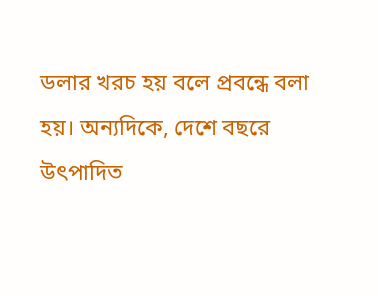ডলার খরচ হয় বলে প্রবন্ধে বলা হয়। অন্যদিকে, দেশে বছরে উৎপাদিত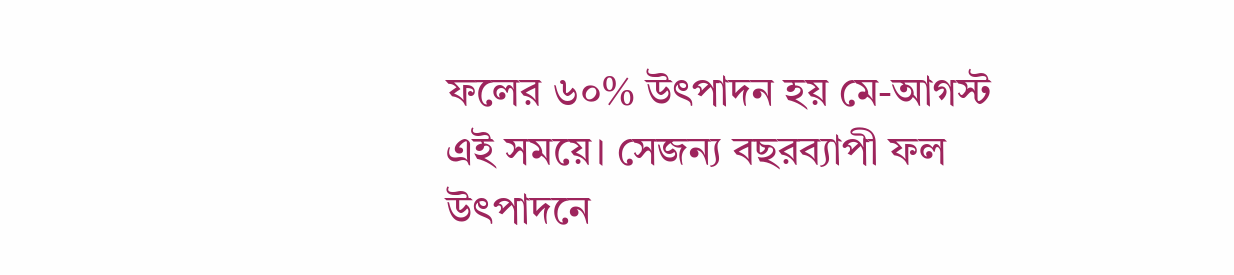ফলের ৬০% উৎপাদন হয় মে-আগস্ট এই সময়ে। সেজন্য বছরব্যাপী ফল উৎপাদনে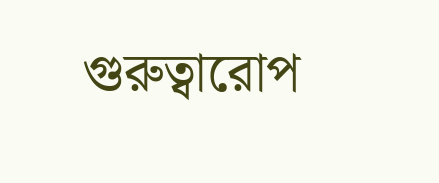গুরুত্বারোপ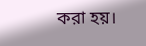করা হয়।